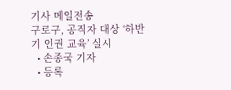기사 메일전송
구로구, 공직자 대상 ‘하반기 인권 교육’ 실시
  • 손종국 기자
  • 등록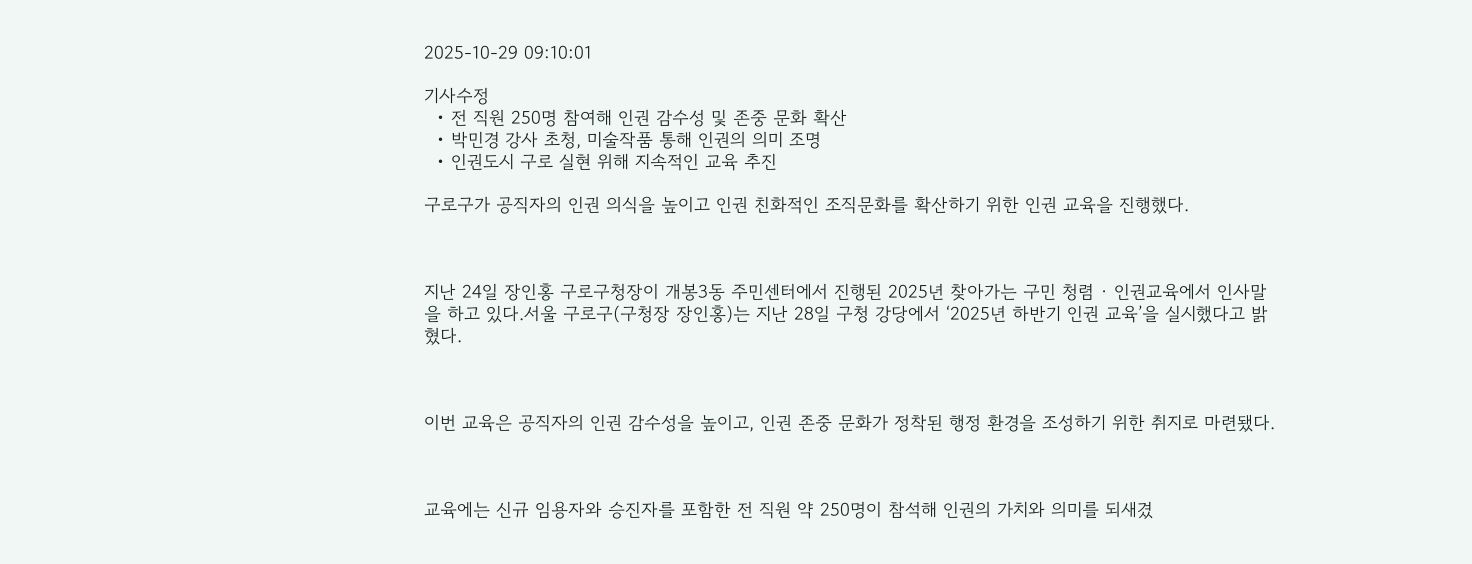2025-10-29 09:10:01

기사수정
  • 전 직원 250명 참여해 인권 감수성 및 존중 문화 확산
  • 박민경 강사 초청, 미술작품 통해 인권의 의미 조명
  • 인권도시 구로 실현 위해 지속적인 교육 추진

구로구가 공직자의 인권 의식을 높이고 인권 친화적인 조직문화를 확산하기 위한 인권 교육을 진행했다.



지난 24일 장인홍 구로구청장이 개봉3동 주민센터에서 진행된 2025년 찾아가는 구민 청렴 · 인권교육에서 인사말을 하고 있다.서울 구로구(구청장 장인홍)는 지난 28일 구청 강당에서 ‘2025년 하반기 인권 교육’을 실시했다고 밝혔다.



이번 교육은 공직자의 인권 감수성을 높이고, 인권 존중 문화가 정착된 행정 환경을 조성하기 위한 취지로 마련됐다.



교육에는 신규 임용자와 승진자를 포함한 전 직원 약 250명이 참석해 인권의 가치와 의미를 되새겼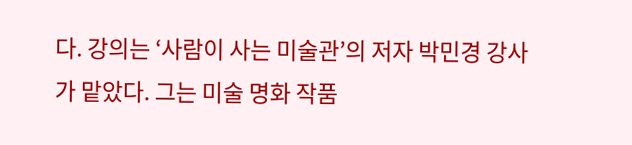다. 강의는 ‘사람이 사는 미술관’의 저자 박민경 강사가 맡았다. 그는 미술 명화 작품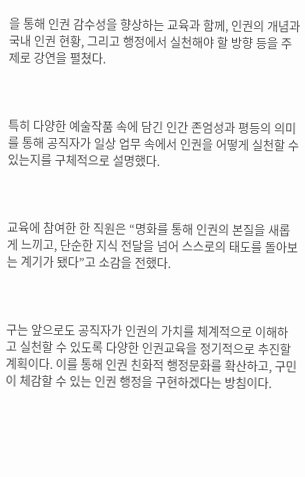을 통해 인권 감수성을 향상하는 교육과 함께, 인권의 개념과 국내 인권 현황, 그리고 행정에서 실천해야 할 방향 등을 주제로 강연을 펼쳤다.



특히 다양한 예술작품 속에 담긴 인간 존엄성과 평등의 의미를 통해 공직자가 일상 업무 속에서 인권을 어떻게 실천할 수 있는지를 구체적으로 설명했다.



교육에 참여한 한 직원은 “명화를 통해 인권의 본질을 새롭게 느끼고, 단순한 지식 전달을 넘어 스스로의 태도를 돌아보는 계기가 됐다”고 소감을 전했다.



구는 앞으로도 공직자가 인권의 가치를 체계적으로 이해하고 실천할 수 있도록 다양한 인권교육을 정기적으로 추진할 계획이다. 이를 통해 인권 친화적 행정문화를 확산하고, 구민이 체감할 수 있는 인권 행정을 구현하겠다는 방침이다.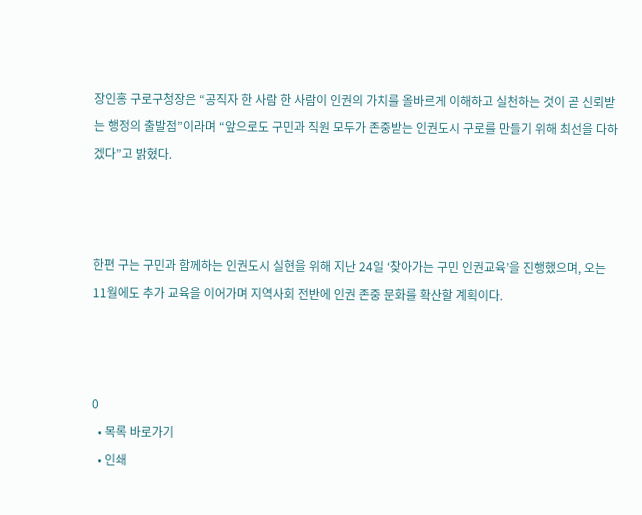장인홍 구로구청장은 “공직자 한 사람 한 사람이 인권의 가치를 올바르게 이해하고 실천하는 것이 곧 신뢰받는 행정의 출발점”이라며 “앞으로도 구민과 직원 모두가 존중받는 인권도시 구로를 만들기 위해 최선을 다하겠다”고 밝혔다.



한편 구는 구민과 함께하는 인권도시 실현을 위해 지난 24일 ‘찾아가는 구민 인권교육’을 진행했으며, 오는 11월에도 추가 교육을 이어가며 지역사회 전반에 인권 존중 문화를 확산할 계획이다.



0
  • 목록 바로가기
  • 인쇄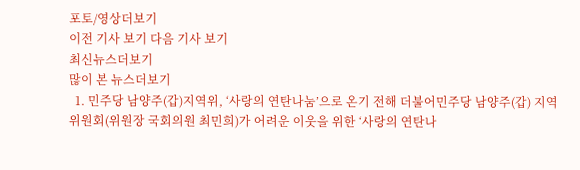포토/영상더보기
이전 기사 보기 다음 기사 보기
최신뉴스더보기
많이 본 뉴스더보기
  1. 민주당 남양주(갑)지역위, ‘사랑의 연탄나눔’으로 온기 전해 더불어민주당 남양주(갑) 지역위원회(위원장 국회의원 최민희)가 어려운 이웃을 위한 ‘사랑의 연탄나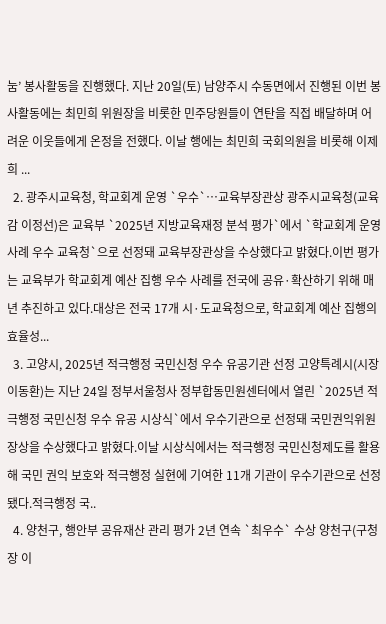눔’ 봉사활동을 진행했다. 지난 20일(토) 남양주시 수동면에서 진행된 이번 봉사활동에는 최민희 위원장을 비롯한 민주당원들이 연탄을 직접 배달하며 어려운 이웃들에게 온정을 전했다. 이날 행에는 최민희 국회의원을 비롯해 이제희 ...
  2. 광주시교육청, 학교회계 운영 `우수`…교육부장관상 광주시교육청(교육감 이정선)은 교육부 `2025년 지방교육재정 분석 평가`에서 `학교회계 운영 사례 우수 교육청`으로 선정돼 교육부장관상을 수상했다고 밝혔다.이번 평가는 교육부가 학교회계 예산 집행 우수 사례를 전국에 공유·확산하기 위해 매년 추진하고 있다.대상은 전국 17개 시·도교육청으로, 학교회계 예산 집행의 효율성...
  3. 고양시, 2025년 적극행정 국민신청 우수 유공기관 선정 고양특례시(시장 이동환)는 지난 24일 정부서울청사 정부합동민원센터에서 열린 `2025년 적극행정 국민신청 우수 유공 시상식`에서 우수기관으로 선정돼 국민권익위원장상을 수상했다고 밝혔다.이날 시상식에서는 적극행정 국민신청제도를 활용해 국민 권익 보호와 적극행정 실현에 기여한 11개 기관이 우수기관으로 선정됐다.적극행정 국..
  4. 양천구, 행안부 공유재산 관리 평가 2년 연속 `최우수` 수상 양천구(구청장 이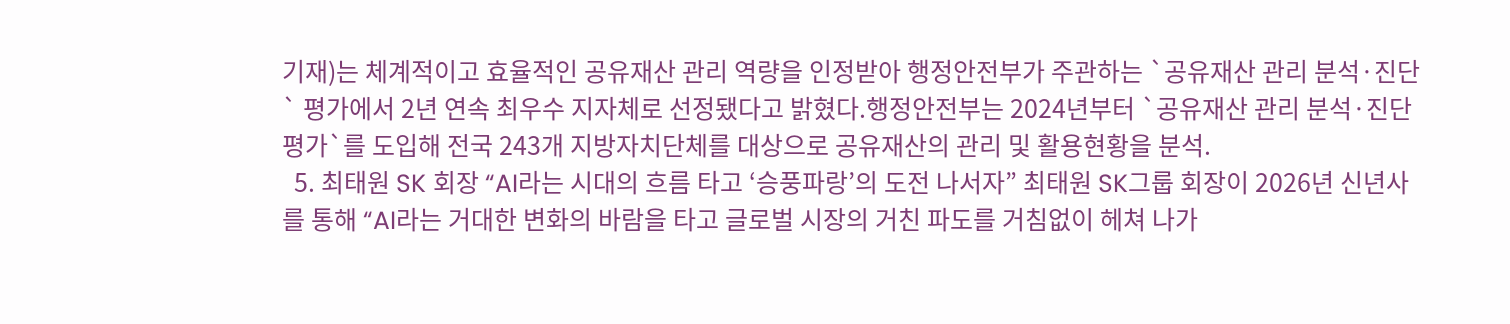기재)는 체계적이고 효율적인 공유재산 관리 역량을 인정받아 행정안전부가 주관하는 `공유재산 관리 분석·진단` 평가에서 2년 연속 최우수 지자체로 선정됐다고 밝혔다.행정안전부는 2024년부터 `공유재산 관리 분석·진단 평가`를 도입해 전국 243개 지방자치단체를 대상으로 공유재산의 관리 및 활용현황을 분석.
  5. 최태원 SK 회장 “AI라는 시대의 흐름 타고 ‘승풍파랑’의 도전 나서자” 최태원 SK그룹 회장이 2026년 신년사를 통해 “AI라는 거대한 변화의 바람을 타고 글로벌 시장의 거친 파도를 거침없이 헤쳐 나가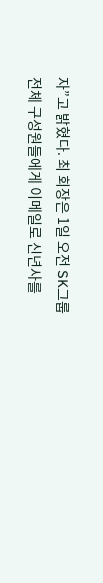자”고 밝혔다. 최 회장은 1일 오전 SK그룹 전체 구성원들에게 이메일로 신년사를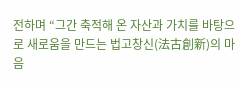전하며 “그간 축적해 온 자산과 가치를 바탕으로 새로움을 만드는 법고창신(法古創新)의 마음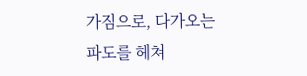가짐으로, 다가오는 파도를 헤쳐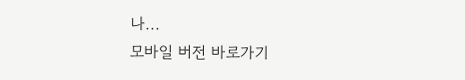나...
모바일 버전 바로가기